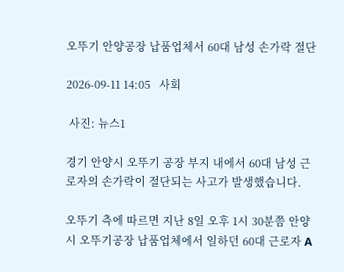오뚜기 안양공장 납품업체서 60대 남성 손가락 절단

2026-09-11 14:05   사회

 사진: 뉴스1

경기 안양시 오뚜기 공장 부지 내에서 60대 남성 근로자의 손가락이 절단되는 사고가 발생했습니다.

오뚜기 측에 따르면 지난 8일 오후 1시 30분쯤 안양시 오뚜기공장 납품업체에서 일하던 60대 근로자 A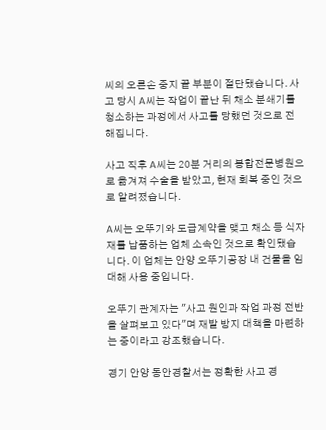씨의 오른손 중지 끝 부분이 절단됐습니다. 사고 당시 A씨는 작업이 끝난 뒤 채소 분쇄기를 청소하는 과정에서 사고를 당했던 것으로 전해집니다.

사고 직후 A씨는 20분 거리의 봉합전문병원으로 옮겨져 수술을 받았고, 현재 회복 중인 것으로 알려졌습니다.

A씨는 오뚜기와 도급계약을 맺고 채소 등 식자재를 납품하는 업체 소속인 것으로 확인됐습니다. 이 업체는 안양 오뚜기공장 내 건물을 임대해 사용 중입니다.

오뚜기 관계자는 "사고 원인과 작업 과정 전반을 살펴보고 있다"며 재발 방지 대책을 마련하는 중이라고 강조했습니다.

경기 안양 동안경찰서는 정확한 사고 경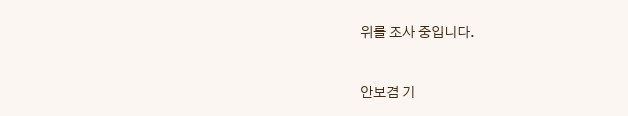위를 조사 중입니다.


안보겸 기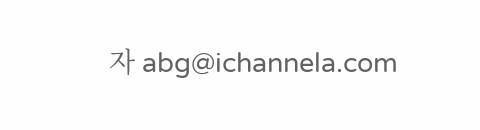자 abg@ichannela.com